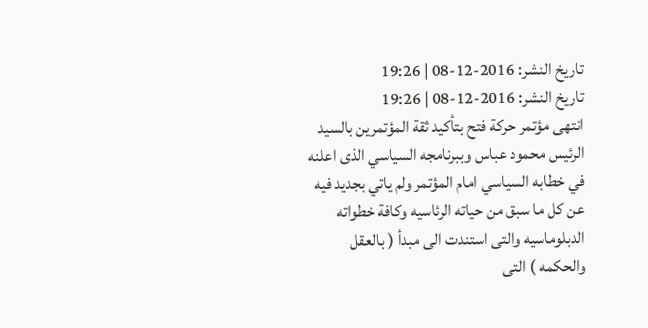تاريخ النشر: 2016-12-08 | 19:26
تاريخ النشر: 2016-12-08 | 19:26
انتهى مؤتمر حركة فتح بتأكيد ثقة المؤتمرين بالسيد الرئيس محمود عباس وببرنامجه السياسي الذى اعلنه في خطابه السياسي امام المؤتمر ولم ياتي بجديد فيه عن كل ما سبق من حياته الرئاسيه وكافة خطواته الدبلوماسيه والتى استندت الى مبدأ ( بالعقل والحكمه ) التى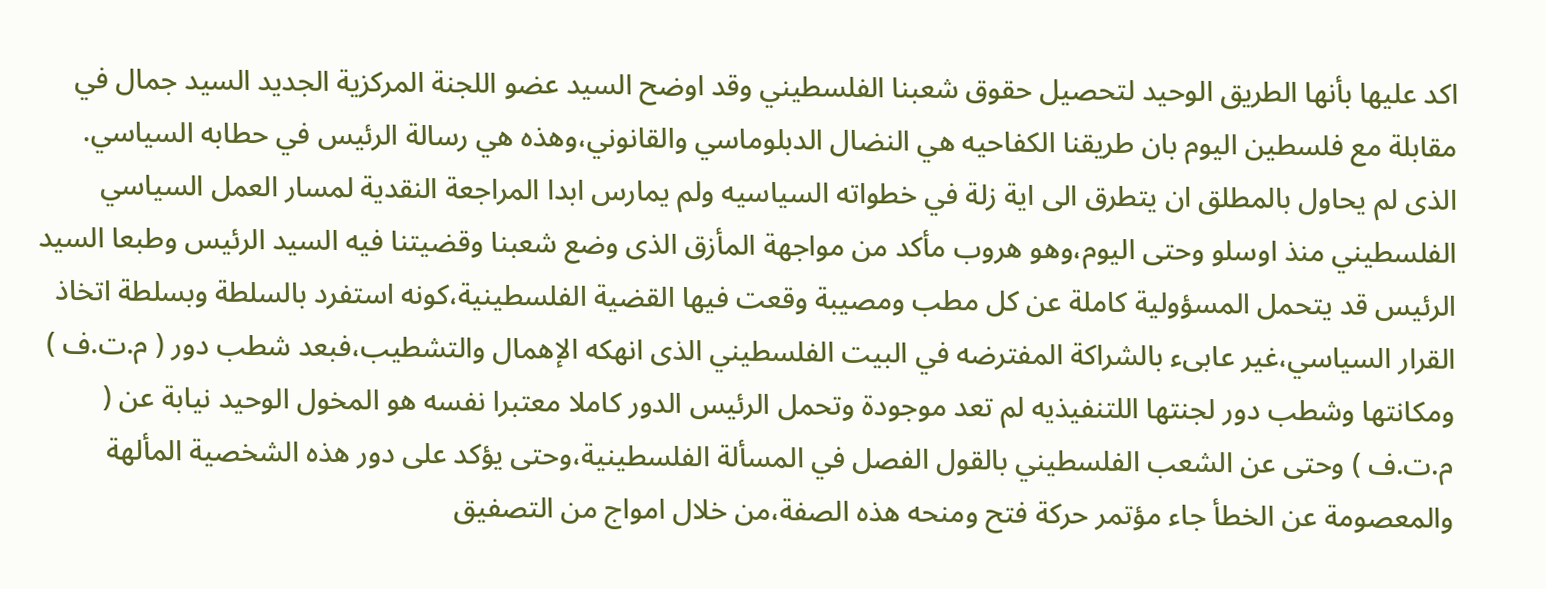اكد عليها بأنها الطريق الوحيد لتحصيل حقوق شعبنا الفلسطيني وقد اوضح السيد عضو اللجنة المركزية الجديد السيد جمال في مقابلة مع فلسطين اليوم بان طريقنا الكفاحيه هي النضال الدبلوماسي والقانوني،وهذه هي رسالة الرئيس في حطابه السياسي.
الذى لم يحاول بالمطلق ان يتطرق الى اية زلة في خطواته السياسيه ولم يمارس ابدا المراجعة النقدية لمسار العمل السياسي الفلسطيني منذ اوسلو وحتى اليوم،وهو هروب مأكد من مواجهة المأزق الذى وضع شعبنا وقضيتنا فيه السيد الرئيس وطبعا السيد الرئيس قد يتحمل المسؤولية كاملة عن كل مطب ومصيبة وقعت فيها القضية الفلسطينية،كونه استفرد بالسلطة وبسلطة اتخاذ القرار السياسي،غير عابىء بالشراكة المفترضه في البيت الفلسطيني الذى انهكه الإهمال والتشطيب،فبعد شطب دور ( م.ت.ف ) ومكانتها وشطب دور لجنتها اللتنفيذيه لم تعد موجودة وتحمل الرئيس الدور كاملا معتبرا نفسه هو المخول الوحيد نيابة عن ( م.ت.ف ) وحتى عن الشعب الفلسطيني بالقول الفصل في المسألة الفلسطينية،وحتى يؤكد على دور هذه الشخصية المألهة والمعصومة عن الخطأ جاء مؤتمر حركة فتح ومنحه هذه الصفة،من خلال امواج من التصفيق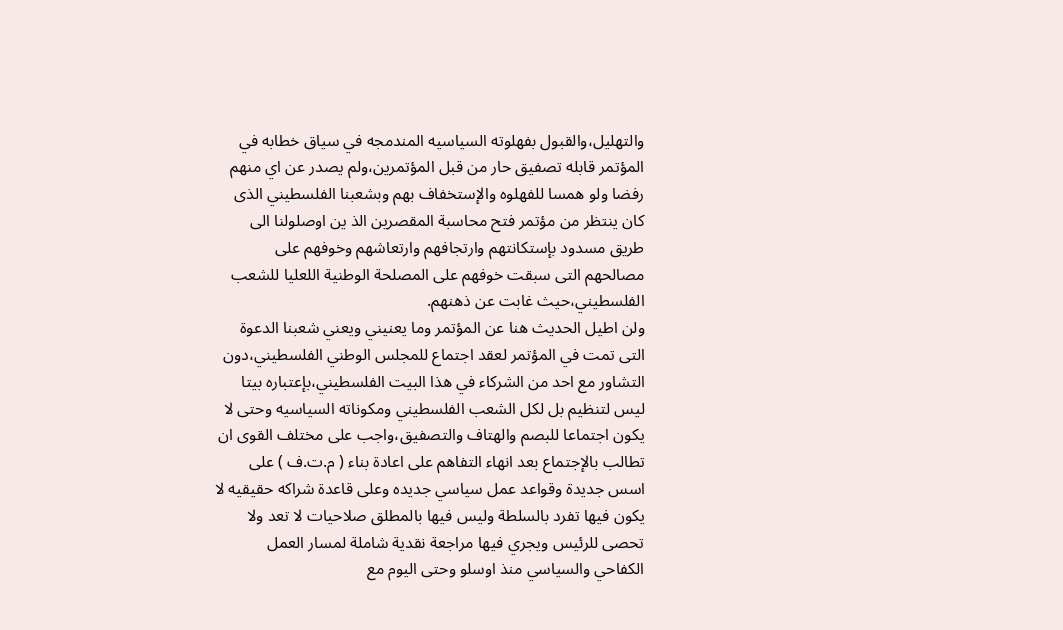والتهليل،والقبول بفهلوته السياسيه المندمجه في سياق خطابه في المؤتمر قابله تصفيق حار من قبل المؤتمرين،ولم يصدر عن اي منهم رفضا ولو همسا للفهلوه والإستخفاف بهم وبشعبنا الفلسطيني الذى كان ينتظر من مؤتمر فتح محاسبة المقصرين الذ ين اوصلولنا الى طريق مسدود بإستكانتهم وارتجافهم وارتعاشهم وخوفهم على مصالحهم التى سبقت خوفهم على المصلحة الوطنية اللعليا للشعب الفلسطيني،حيث غابت عن ذهنهم.
ولن اطيل الحديث هنا عن المؤتمر وما يعنيني ويعني شعبنا الدعوة التى تمت في المؤتمر لعقد اجتماع للمجلس الوطني الفلسطيني،دون التشاور مع احد من الشركاء في هذا البيت الفلسطيني،بإعتباره بيتا ليس لتنظيم بل لكل الشعب الفلسطيني ومكوناته السياسيه وحتى لا يكون اجتماعا للبصم والهتاف والتصفيق،واجب على مختلف القوى ان تطالب بالإجتماع بعد انهاء التفاهم على اعادة بناء ( م.ت.ف ) على اسس جديدة وقواعد عمل سياسي جديده وعلى قاعدة شراكه حقيقيه لا يكون فيها تفرد بالسلطة وليس فيها بالمطلق صلاحيات لا تعد ولا تحصى للرئيس ويجري فيها مراجعة نقدية شاملة لمسار العمل الكفاحي والسياسي منذ اوسلو وحتى اليوم مع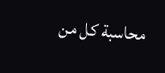محاسبة كل من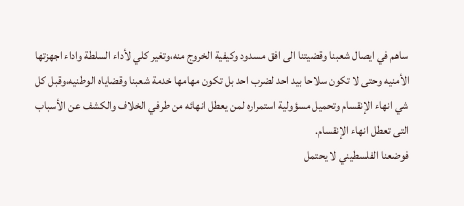ساهم في ايصال شعبنا وقضيتنا الى افق مسدود وكيفية الخروج منه،وتغير كلي لأداء السلطة واداء اجهزتها الأمنيه وحتى لا تكون سلاحا بيد احد لضرب احد بل تكون مهامها خدمة شعبنا وقضاياه الوطنيه،وقبل كل شي انهاء الإنقسام وتحميل مسؤولية استمراره لمن يعطل انهائه من طرفي الخلاف والكشف عن الأسباب التى تعطل انهاء الإنقسام.
فوضعنا الفلسطيني لا يحتمل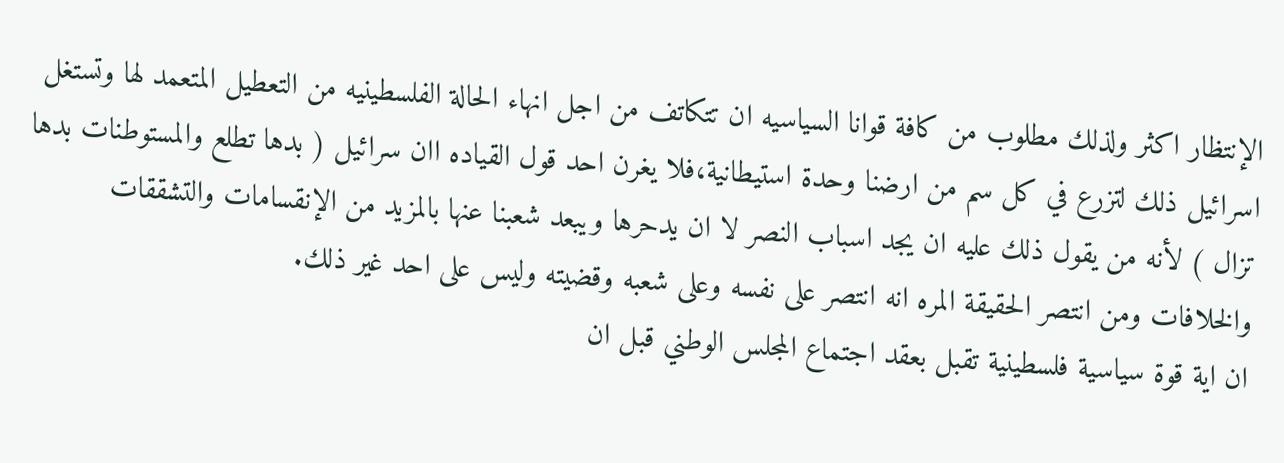الإنتظار اكثر ولذلك مطلوب من كافة قوانا السياسيه ان تتكاتف من اجل انهاء الحالة الفلسطينيه من التعطيل المتعمد لها وتستغل اسرائيل ذلك لتزرع في كل سم من ارضنا وحدة استيطانية،فلا يغرن احد قول القياده اان سرائيل ( بدها تطلع والمستوطنات بدها تزال ) لأنه من يقول ذلك عليه ان يجد اسباب النصر لا ان يدحرها ويبعد شعبنا عنها بالمزيد من الإنقسامات والتشققات والخلافات ومن انتصر الحقيقة المره انه انتصر على نفسه وعلى شعبه وقضيته وليس على احد غير ذلك.
ان اية قوة سياسية فلسطينية تقبل بعقد اجتماع المجلس الوطني قبل ان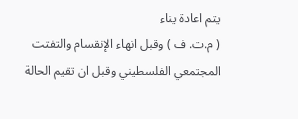يتم اعادة يناء
( م.ت. ف ) وقبل انهاء الإنقسام والتفتت المجتمعي الفلسطيني وقبل ان تقيم الحالة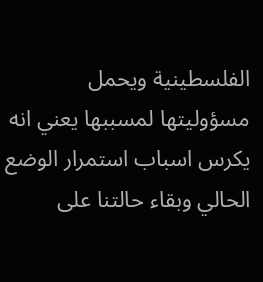الفلسطينية ويحمل مسؤوليتها لمسببها يعني انه يكرس اسباب استمرار الوضع الحالي وبقاء حالتنا على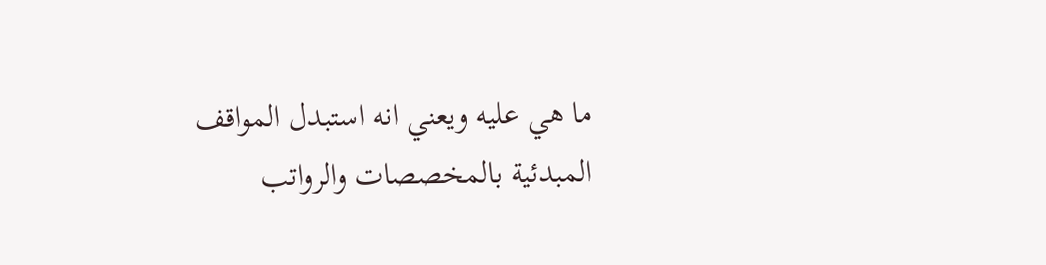ما هي عليه ويعني انه استبدل المواقف المبدئية بالمخصصات والرواتب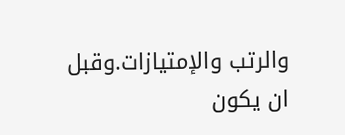والرتب والإمتيازات.وقبل ان يكون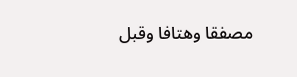مصفقا وهتافا وقبل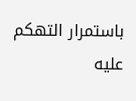باستمرار التهكم عليه